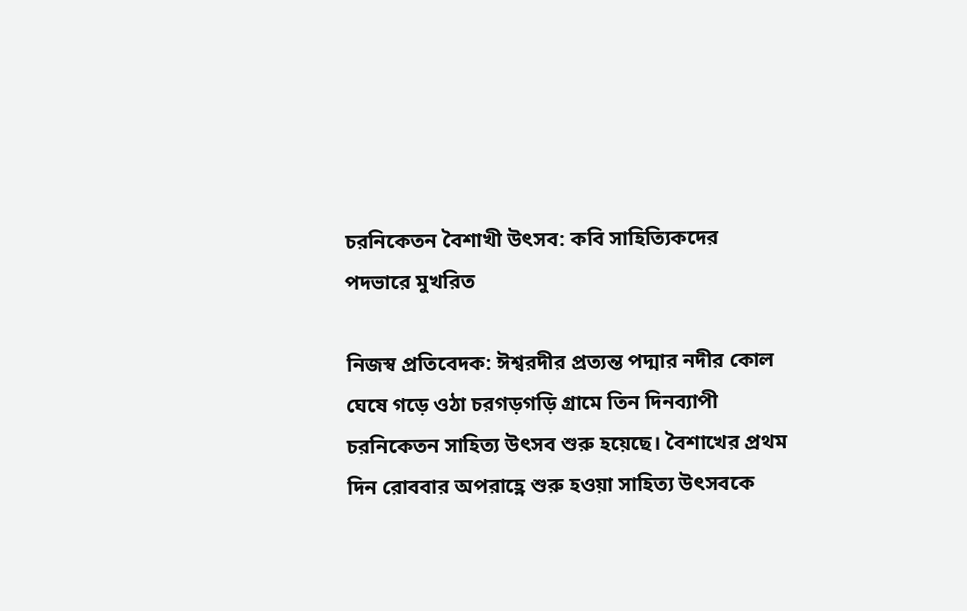চরনিকেতন বৈশাখী উৎসব: কবি সাহিত্যিকদের পদভারে মুখরিত

নিজস্ব প্রতিবেদক: ঈশ্বরদীর প্রত্যন্ত পদ্মার নদীর কোল ঘেষে গড়ে ওঠা চরগড়গড়ি গ্রামে তিন দিনব্যাপী চরনিকেতন সাহিত্য উৎসব শুরু হয়েছে। বৈশাখের প্রথম দিন রোববার অপরাহ্ণে শুরু হওয়া সাহিত্য উৎসবকে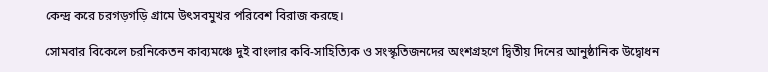কেন্দ্র করে চরগড়গড়ি গ্রামে উৎসবমুখর পরিবেশ বিরাজ করছে।

সোমবার বিকেলে চরনিকেতন কাব্যমঞ্চে দুই বাংলার কবি-সাহিত্যিক ও সংস্কৃতিজনদের অংশগ্রহণে দ্বিতীয় দিনের আনুষ্ঠানিক উদ্বোধন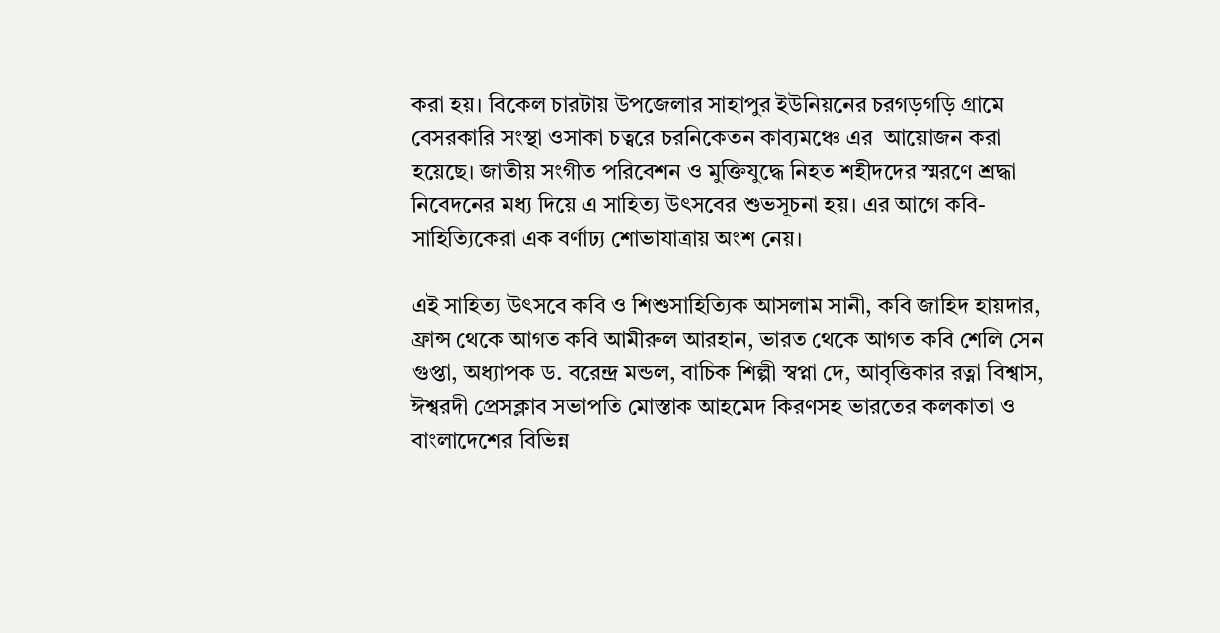করা হয়। বিকেল চারটায় উপজেলার সাহাপুর ইউনিয়নের চরগড়গড়ি গ্রামে বেসরকারি সংস্থা ওসাকা চত্বরে চরনিকেতন কাব্যমঞ্চে এর  আয়োজন করা হয়েছে। জাতীয় সংগীত পরিবেশন ও মুক্তিযুদ্ধে নিহত শহীদদের স্মরণে শ্রদ্ধা নিবেদনের মধ্য দিয়ে এ সাহিত্য উৎসবের শুভসূচনা হয়। এর আগে কবি-সাহিত্যিকেরা এক বর্ণাঢ্য শোভাযাত্রায় অংশ নেয়।

এই সাহিত্য উৎসবে কবি ও শিশুসাহিত্যিক আসলাম সানী, কবি জাহিদ হায়দার, ফ্রান্স থেকে আগত কবি আমীরুল আরহান, ভারত থেকে আগত কবি শেলি সেন গুপ্তা, অধ্যাপক ড. বরেন্দ্র মন্ডল, বাচিক শিল্পী স্বপ্না দে, আবৃত্তিকার রত্না বিশ্বাস, ঈশ্বরদী প্রেসক্লাব সভাপতি মোস্তাক আহমেদ কিরণসহ ভারতের কলকাতা ও বাংলাদেশের বিভিন্ন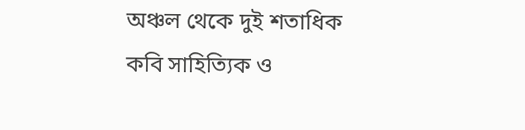অঞ্চল থেকে দুই শতাধিক কবি সাহিত্যিক ও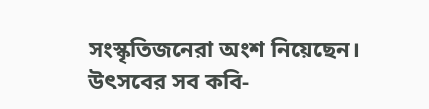সংস্কৃতিজনেরা অংশ নিয়েছেন।  উৎসবের সব কবি-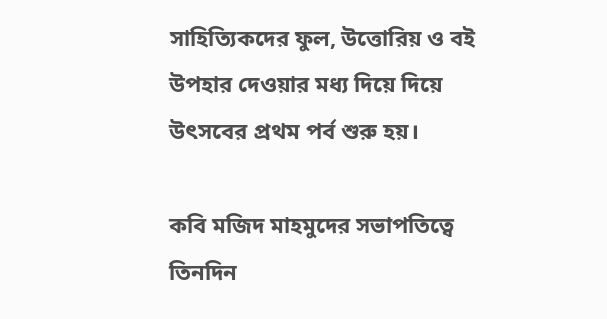সাহিত্যিকদের ফুল, উত্তোরিয় ও বই উপহার দেওয়ার মধ্য দিয়ে দিয়ে উৎসবের প্রথম পর্ব শুরু হয়।

কবি মজিদ মাহমুদের সভাপতিত্বে তিনদিন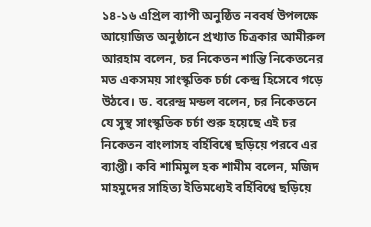১৪-১৬ এপ্রিল ব্যাপী অনুষ্ঠিত নববর্ষ উপলক্ষে আয়োজিত অনুষ্ঠানে প্রখ্যাত চিত্রকার আমীরুল আরহাম বলেন, চর নিকেতন শান্তি নিকেতনের মত একসময় সাংস্কৃতিক চর্চা কেন্দ্র হিসেবে গড়ে উঠবে। ড. বরেন্দ্র মন্ডল বলেন, চর নিকেতনে যে সুস্থ সাংস্কৃতিক চর্চা শুরু হয়েছে এই চর নিকেতন বাংলাসহ বর্হিবিশ্বে ছড়িয়ে পরবে এর ব্যাপ্তী। কবি শামিমুল হক শামীম বলেন, মজিদ মাহমুদের সাহিত্য ইতিমধ্যেই বর্হিবিশ্বে ছড়িয়ে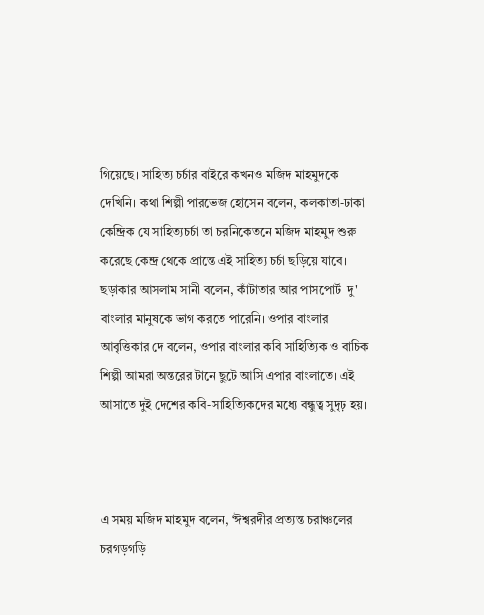গিয়েছে। সাহিত্য চর্চার বাইরে কখনও মজিদ মাহমুদকে দেখিনি। কথা শিল্পী পারভেজ হোসেন বলেন, কলকাতা-ঢাকা কেন্দ্রিক যে সাহিত্যচর্চা তা চরনিকেতনে মজিদ মাহমুদ শুরু করেছে কেন্দ্র থেকে প্রান্তে এই সাহিত্য চর্চা ছড়িয়ে যাবে।  ছড়াকার আসলাম সানী বলেন, কাঁটাতার আর পাসপোর্ট  দু' বাংলার মানুষকে ভাগ করতে পারেনি। ওপার বাংলার আবৃত্তিকার দে বলেন, ওপার বাংলার কবি সাহিত্যিক ও বাচিক শিল্পী আমরা অন্তরের টানে ছুটে আসি এপার বাংলাতে। এই আসাতে দুই দেশের কবি-সাহিত্যিকদের মধ্যে বন্ধুত্ব সুদৃঢ় হয়।



এ সময় মজিদ মাহমুদ বলেন, ‘ঈশ্বরদীর প্রত্যন্ত চরাঞ্চলের চরগড়গড়ি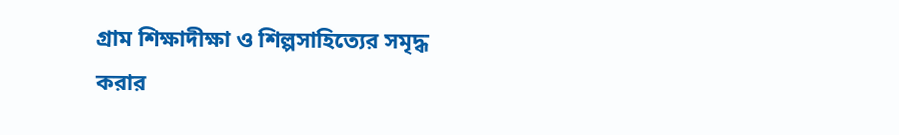গ্রাম শিক্ষাদীক্ষা ও শিল্পসাহিত্যের সমৃদ্ধ করার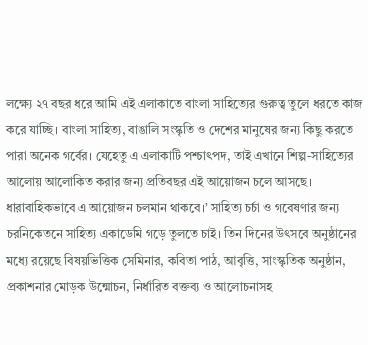লক্ষ্যে ২৭ বছর ধরে আমি এই এলাকাতে বাংলা সাহিত্যের গুরুত্ব তুলে ধরতে কাজ করে যাচ্ছি। বাংলা সাহিত্য, বাঙালি সংস্কৃতি ও দেশের মানুষের জন্য কিছু করতে পারা অনেক গর্বের। যেহেতু এ এলাকাটি পশ্চাৎপদ, তাই এখানে শিল্প-সাহিত্যের আলোয় আলোকিত করার জন্য প্রতিবছর এই আয়োজন চলে আসছে। ধারাবাহিকভাবে এ আয়োজন চলমান থাকবে।’ সাহিত্য চর্চা ও গবেষণার জন্য চরনিকেতনে সাহিত্য একাডেমি গড়ে তুলতে চাই। তিন দিনের উৎসবে অনুষ্ঠানের মধ্যে রয়েছে বিষয়ভিত্তিক সেমিনার, কবিতা পাঠ, আবৃত্তি, সাংস্কৃতিক অনুষ্ঠান, প্রকাশনার মোড়ক উন্মোচন, নির্ধারিত বক্তব্য ও আলোচনাসহ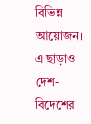বিভিন্ন আয়োজন। এ ছাড়াও দেশ-বিদেশের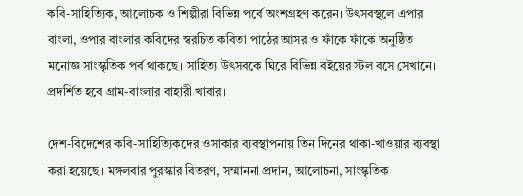কবি-সাহিত্যিক, আলোচক ও শিল্পীরা বিভিন্ন পর্বে অংশগ্রহণ করেন। উৎসবস্থলে এপার বাংলা, ওপার বাংলার কবিদের স্বরচিত কবিতা পাঠের আসর ও ফাঁকে ফাঁকে অনুষ্ঠিত মনোজ্ঞ সাংস্কৃতিক পর্ব থাকছে। সাহিত্য উৎসবকে ঘিরে বিভিন্ন বইয়ের স্টল বসে সেখানে। প্রদর্শিত হবে গ্রাম-বাংলার বাহারী খাবার।

দেশ-বিদেশের কবি-সাহিত্যিকদের ওসাকার ব্যবস্থাপনায় তিন দিনের থাকা-খাওয়ার ব্যবস্থা করা হয়েছে। মঙ্গলবার পুরস্কার বিতরণ, সম্মাননা প্রদান, আলোচনা, সাংস্কৃতিক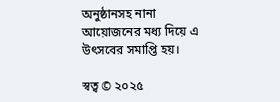অনুষ্ঠানসহ নানা আয়োজনের মধ্য দিয়ে এ উৎসবের সমাপ্তি হয়।

স্বত্ব © ২০২৫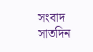সংবাদ সাতদিন